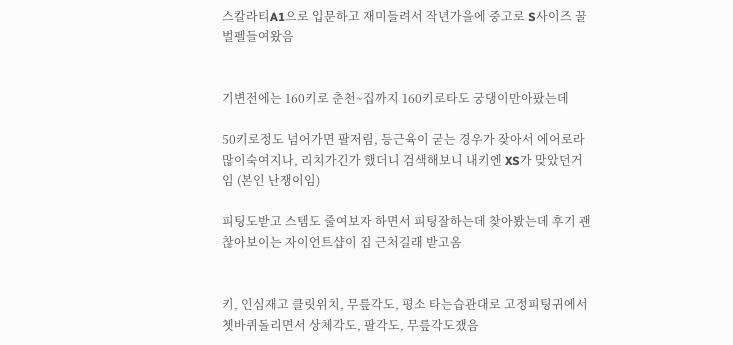스칼라티A1으로 입문하고 재미들려서 작년가을에 중고로 S사이즈 꿀벌펠들여왔음


기변전에는 160키로 춘천~집까지 160키로타도 궁댕이만아팠는데

50키로정도 넘어가면 팔저림, 등근육이 굳는 경우가 잦아서 에어로라 많이숙여지나, 리치가긴가 했더니 검색해보니 내키엔 XS가 맞았던거임 (본인 난쟁이임)

피팅도받고 스템도 줄여보자 하면서 피팅잘하는데 찾아봤는데 후기 괜찮아보이는 자이언트샵이 집 근처길래 받고옴


키, 인심재고 클릿위치, 무릎각도, 평소 타는습관대로 고정피팅귀에서 쳇바퀴돌리면서 상체각도, 팔각도, 무릎각도쟀음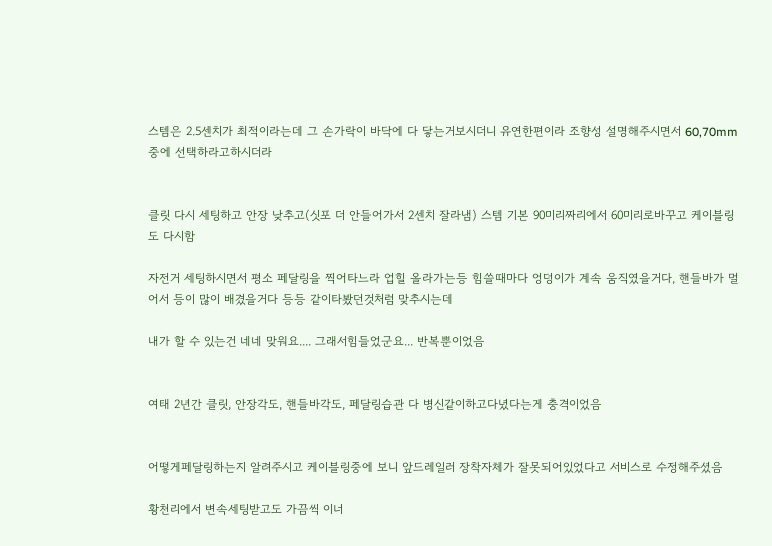스템은 2.5센치가 최적이라는데 그 손가락이 바닥에 다 닿는거보시더니 유연한편이라 조향성 설명해주시면서 60,70mm중에 선택하라고하시더라


클릿 다시 세팅하고 안장 낮추고(싯포 더 안들어가서 2센치 잘라냄) 스템 기본 90미리짜리에서 60미리로바꾸고 케이블링도 다시함

자전거 세팅하시면서 평소 페달링을 찍어타느라 업힐 올라가는등 힘쓸때마다 엉덩이가 계속 움직였을거다, 핸들바가 멀어서 등이 많이 배겼을거다 등등 같이타봤던것처럼 맞추시는데

내가 할 수 있는건 네네 맞워요.... 그래서힘들었군요... 반복뿐이었음


여태 2년간 클릿, 안장각도, 핸들바각도, 페달링습관 다 병신같이하고다녔다는게 충격이었음


어떻게페달링하는지 알려주시고 케이블링중에 보니 앞드레일러 장착자체가 잘못되어있었다고 서비스로 수정해주셨음

황천리에서 변속세팅받고도 가끔씩 이너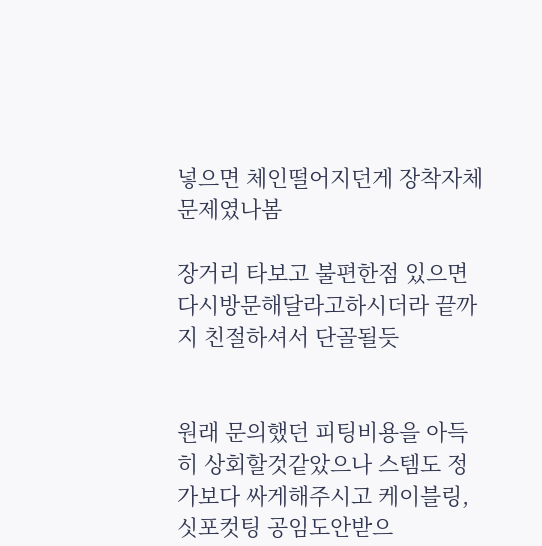넣으면 체인떨어지던게 장착자체문제였나봄

장거리 타보고 불편한점 있으면 다시방문해달라고하시더라 끝까지 친절하셔서 단골될듯


원래 문의했던 피팅비용을 아득히 상회할것같았으나 스템도 정가보다 싸게해주시고 케이블링, 싯포컷팅 공임도안받으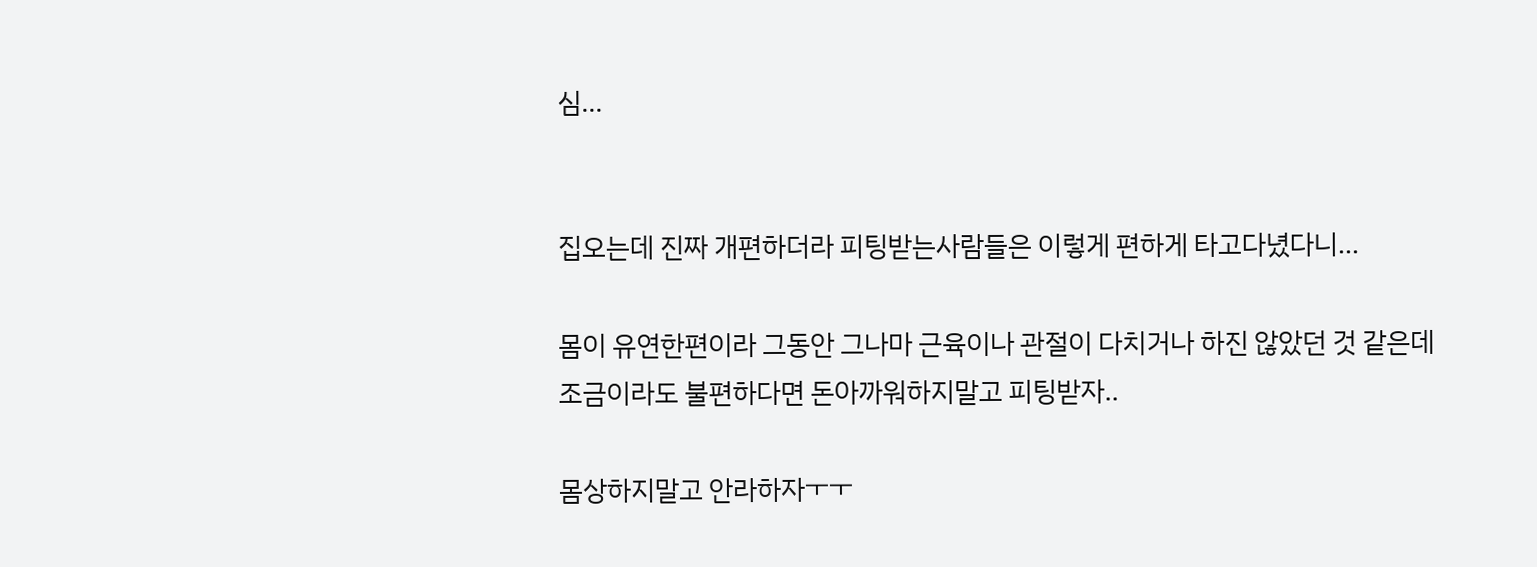심...


집오는데 진짜 개편하더라 피팅받는사람들은 이렇게 편하게 타고다녔다니...

몸이 유연한편이라 그동안 그나마 근육이나 관절이 다치거나 하진 않았던 것 같은데 조금이라도 불편하다면 돈아까워하지말고 피팅받자..

몸상하지말고 안라하자ㅜㅜ